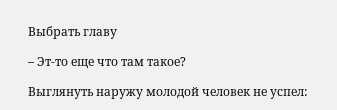Выбрать главу

– Эт-то еще что там такое?

Выглянуть наружу молодой человек не успел: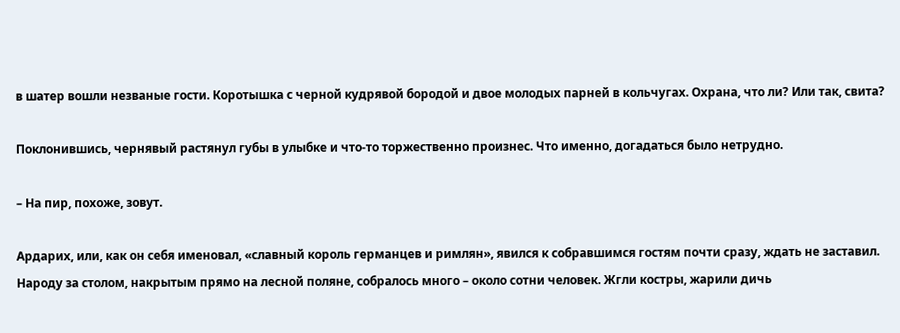в шатер вошли незваные гости. Коротышка с черной кудрявой бородой и двое молодых парней в кольчугах. Охрана, что ли? Или так, свита?

Поклонившись, чернявый растянул губы в улыбке и что-то торжественно произнес. Что именно, догадаться было нетрудно.

– На пир, похоже, зовут.

Ардарих, или, как он себя именовал, «славный король германцев и римлян», явился к собравшимся гостям почти сразу, ждать не заставил. Народу за столом, накрытым прямо на лесной поляне, собралось много – около сотни человек. Жгли костры, жарили дичь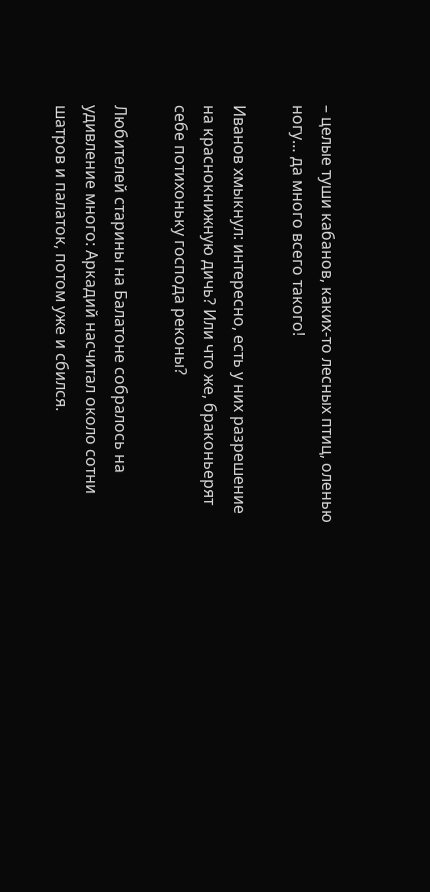– целые туши кабанов, каких-то лесных птиц, оленью ногу… да много всего такого!

Иванов хмыкнул: интересно, есть у них разрешение на краснокнижную дичь? Или что же, браконьерят себе потихоньку господа реконы?

Любителей старины на Балатоне собралось на удивление много: Аркадий насчитал около сотни шатров и палаток, потом уже и сбился.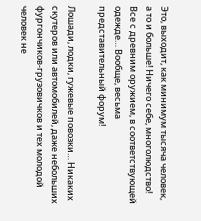Это, выходит, как минимум тысяча человек, а то и больше! Ничего себе, многолюдство! Все с древним оружием, в соответствующей одежде… Вообще, весьма представительный форум!

Лошади, лодки, гужевые повозки… Никаких скутеров или автомобилей, даже небольших фургончиков-грузовичков и тех молодой человек не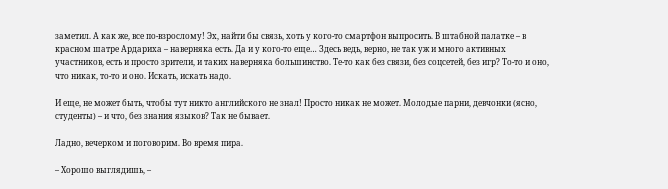заметил. А как же, все по-взрослому! Эх, найти бы связь, хоть у кого-то смартфон выпросить. В штабной палатке – в красном шатре Ардариха – наверняка есть. Да и у кого-то еще… Здесь ведь, верно, не так уж и много активных участников, есть и просто зрители, и таких наверняка большинство. Те-то как без связи, без соцсетей, без игр? То-то и оно, что никак, то-то и оно. Искать, искать надо.

И еще, не может быть, чтобы тут никто английского не знал! Просто никак не может. Молодые парни, девчонки (ясно, студенты) – и что, без знания языков? Так не бывает.

Ладно, вечерком и поговорим. Во время пира.

– Хорошо выглядишь, –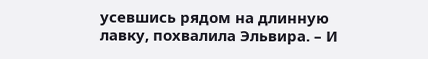усевшись рядом на длинную лавку, похвалила Эльвира. – И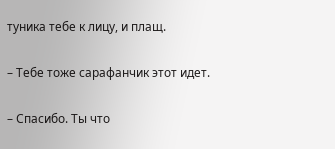туника тебе к лицу, и плащ.

– Тебе тоже сарафанчик этот идет.

– Спасибо. Ты что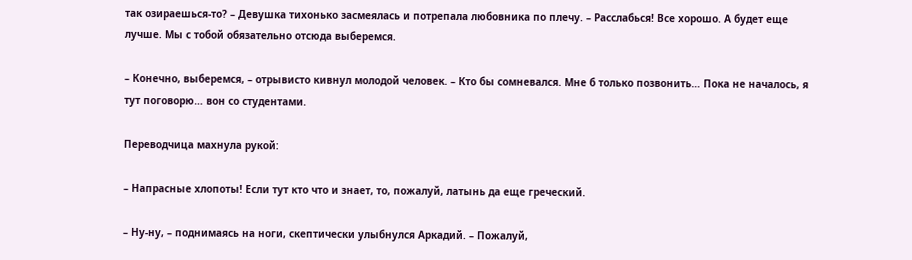так озираешься-то? – Девушка тихонько засмеялась и потрепала любовника по плечу. – Расслабься! Все хорошо. А будет еще лучше. Мы с тобой обязательно отсюда выберемся.

– Конечно, выберемся, – отрывисто кивнул молодой человек. – Кто бы сомневался. Мне б только позвонить… Пока не началось, я тут поговорю… вон со студентами.

Переводчица махнула рукой:

– Напрасные хлопоты! Если тут кто что и знает, то, пожалуй, латынь да еще греческий.

– Ну-ну, – поднимаясь на ноги, скептически улыбнулся Аркадий. – Пожалуй,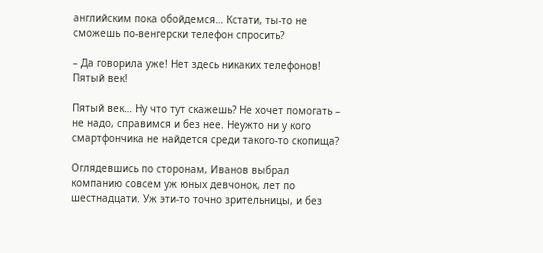английским пока обойдемся… Кстати, ты-то не сможешь по-венгерски телефон спросить?

– Да говорила уже! Нет здесь никаких телефонов! Пятый век!

Пятый век… Ну что тут скажешь? Не хочет помогать – не надо, справимся и без нее. Неужто ни у кого смартфончика не найдется среди такого-то скопища?

Оглядевшись по сторонам, Иванов выбрал компанию совсем уж юных девчонок, лет по шестнадцати. Уж эти-то точно зрительницы, и без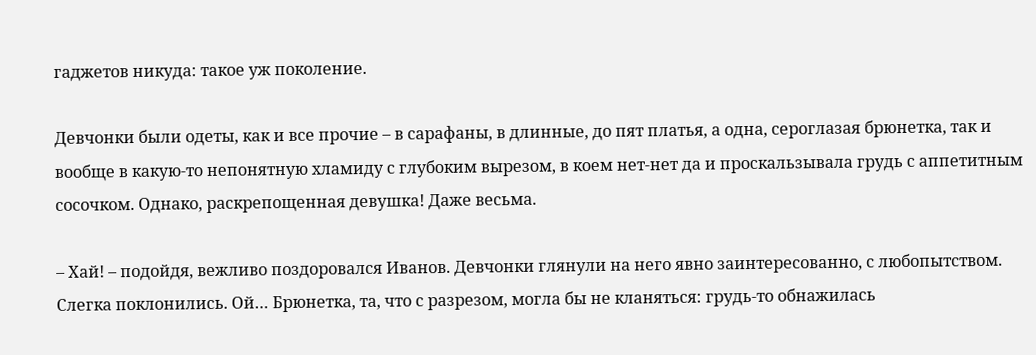гаджетов никуда: такое уж поколение.

Девчонки были одеты, как и все прочие – в сарафаны, в длинные, до пят платья, а одна, сероглазая брюнетка, так и вообще в какую-то непонятную хламиду с глубоким вырезом, в коем нет-нет да и проскальзывала грудь с аппетитным сосочком. Однако, раскрепощенная девушка! Даже весьма.

– Хай! – подойдя, вежливо поздоровался Иванов. Девчонки глянули на него явно заинтересованно, с любопытством. Слегка поклонились. Ой… Брюнетка, та, что с разрезом, могла бы не кланяться: грудь-то обнажилась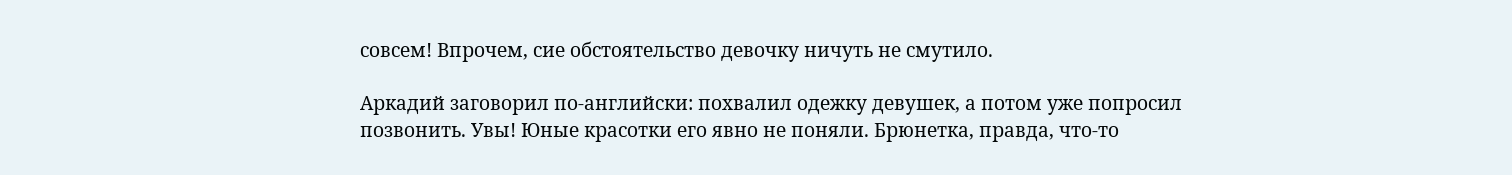совсем! Впрочем, сие обстоятельство девочку ничуть не смутило.

Аркадий заговорил по-английски: похвалил одежку девушек, а потом уже попросил позвонить. Увы! Юные красотки его явно не поняли. Брюнетка, правда, что-то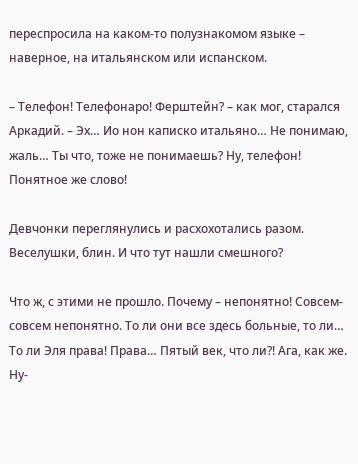переспросила на каком-то полузнакомом языке – наверное, на итальянском или испанском.

– Телефон! Телефонаро! Ферштейн? – как мог, старался Аркадий. – Эх… Ио нон каписко итальяно… Не понимаю, жаль… Ты что, тоже не понимаешь? Ну, телефон! Понятное же слово!

Девчонки переглянулись и расхохотались разом. Веселушки, блин. И что тут нашли смешного?

Что ж, с этими не прошло. Почему – непонятно! Совсем-совсем непонятно. То ли они все здесь больные, то ли… То ли Эля права! Права… Пятый век, что ли?! Ага, как же. Ну-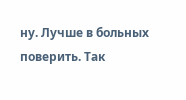ну. Лучше в больных поверить. Так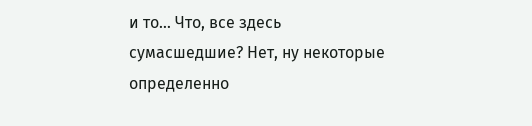и то… Что, все здесь сумасшедшие? Нет, ну некоторые определенно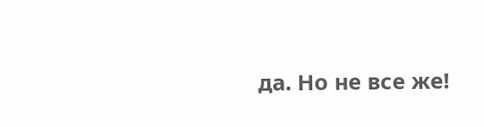да. Но не все же!